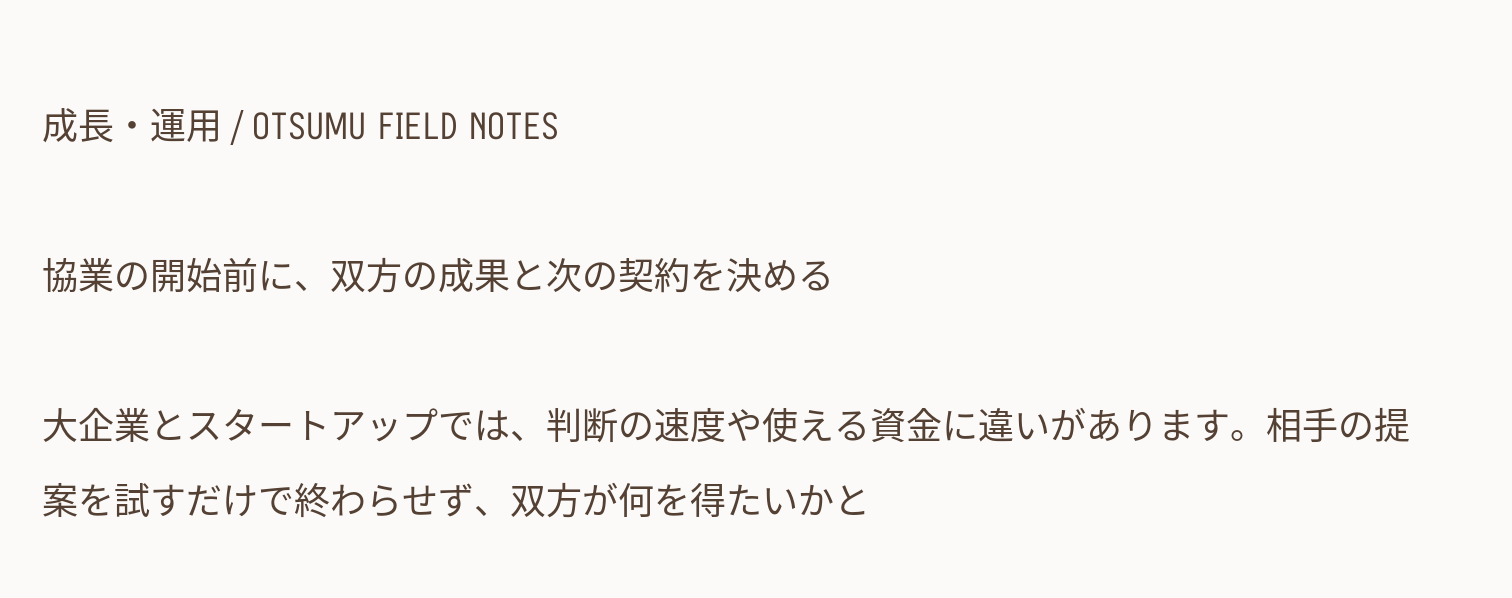成長・運用 / OTSUMU FIELD NOTES

協業の開始前に、双方の成果と次の契約を決める

大企業とスタートアップでは、判断の速度や使える資金に違いがあります。相手の提案を試すだけで終わらせず、双方が何を得たいかと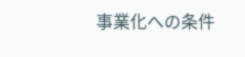事業化への条件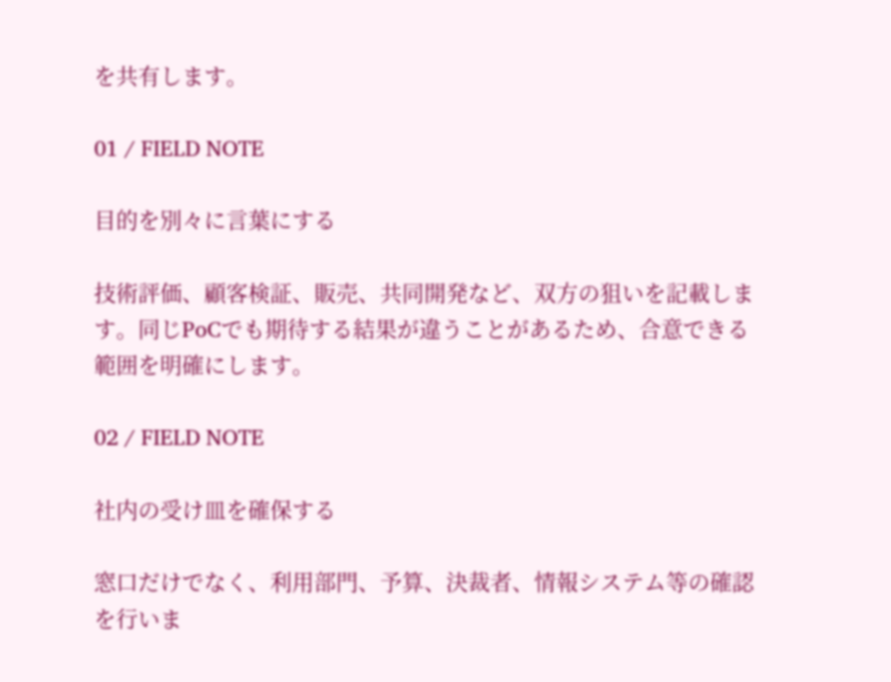を共有します。

01 / FIELD NOTE

目的を別々に言葉にする

技術評価、顧客検証、販売、共同開発など、双方の狙いを記載します。同じPoCでも期待する結果が違うことがあるため、合意できる範囲を明確にします。

02 / FIELD NOTE

社内の受け皿を確保する

窓口だけでなく、利用部門、予算、決裁者、情報システム等の確認を行いま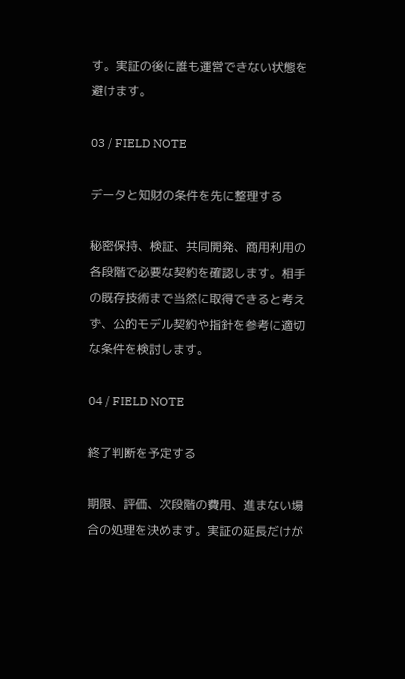す。実証の後に誰も運営できない状態を避けます。

03 / FIELD NOTE

データと知財の条件を先に整理する

秘密保持、検証、共同開発、商用利用の各段階で必要な契約を確認します。相手の既存技術まで当然に取得できると考えず、公的モデル契約や指針を参考に適切な条件を検討します。

04 / FIELD NOTE

終了判断を予定する

期限、評価、次段階の費用、進まない場合の処理を決めます。実証の延長だけが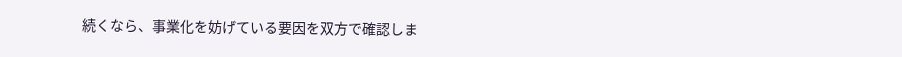続くなら、事業化を妨げている要因を双方で確認しま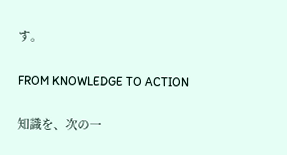す。

FROM KNOWLEDGE TO ACTION

知識を、次の一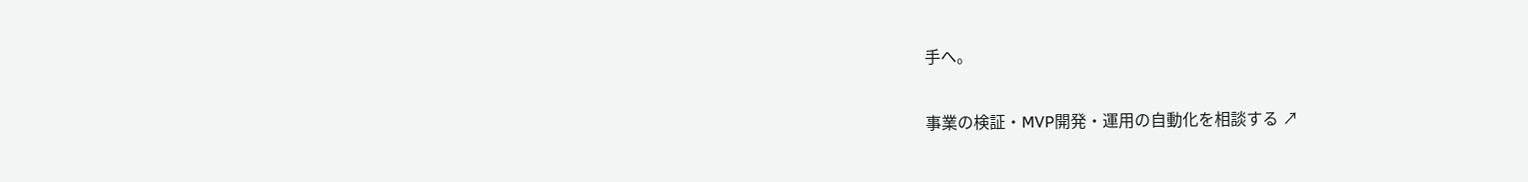手へ。

事業の検証・MVP開発・運用の自動化を相談する ↗